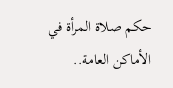حكم صلاة المرأة في الأماكن العامة..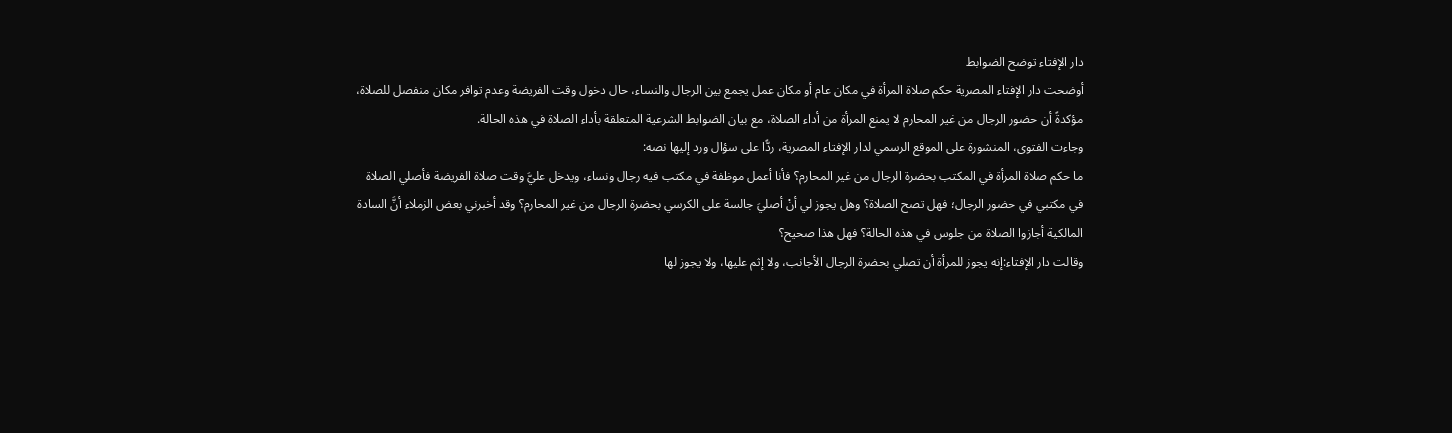دار الإفتاء توضح الضوابط
أوضحت دار الإفتاء المصرية حكم صلاة المرأة في مكان عام أو مكان عمل يجمع بين الرجال والنساء، حال دخول وقت الفريضة وعدم توافر مكان منفصل للصلاة، مؤكدةً أن حضور الرجال من غير المحارم لا يمنع المرأة من أداء الصلاة، مع بيان الضوابط الشرعية المتعلقة بأداء الصلاة في هذه الحالة.
وجاءت الفتوى، المنشورة على الموقع الرسمي لدار الإفتاء المصرية، ردًّا على سؤال ورد إليها نصه:
ما حكم صلاة المرأة في المكتب بحضرة الرجال من غير المحارم؟ فأنا أعمل موظفة في مكتب فيه رجال ونساء، ويدخل عليَّ وقت صلاة الفريضة فأصلي الصلاة في مكتبي في حضور الرجال؛ فهل تصح الصلاة؟ وهل يجوز لي أنْ أصليَ جالسة على الكرسي بحضرة الرجال من غير المحارم؟ وقد أخبرني بعض الزملاء أنَّ السادة المالكية أجازوا الصلاة من جلوس في هذه الحالة؟ فهل هذا صحيح؟
وقالت دار الإفتاء:إنه يجوز للمرأة أن تصلي بحضرة الرجال الأجانب، ولا إثم عليها، ولا يجوز لها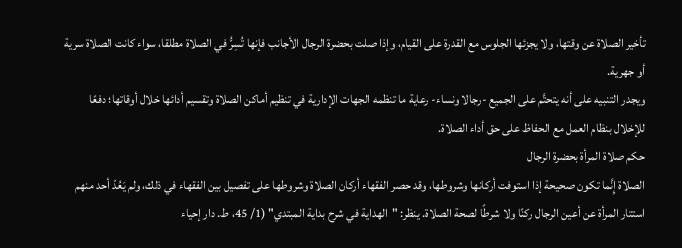تأخير الصلاة عن وقتها، ولا يجزئها الجلوس مع القدرة على القيام، وإذا صلت بحضرة الرجال الأجانب فإنها تُسِرُّ في الصلاة مطلقا، سواء كانت الصلاة سرية أو جهرية.
ويجدر التنبيه على أنه يتحتَّم على الجميع -رجالا ونساء- رعاية ما تنظمه الجهات الإدارية في تنظيم أماكن الصلاة وتقسيم أدائها خلال أوقاتها؛ دفعًا للإخلال بنظام العمل مع الحفاظ على حق أداء الصلاة.
حكم صلاة المرأة بحضرة الرجال
الصلاة إِنَّما تكون صحيحة إذا استوفت أركانها وشروطها، وقد حصر الفقهاء أركان الصلاة وشروطها على تفصيل بين الفقهاء في ذلك، ولم يَعُدّ أحد منهم استتار المرأة عن أعين الرجال ركنًا ولا شرطًا لصحة الصلاة. ينظر: "الهداية في شرح بداية المبتدي" (1/ 45، ط. دار إحياء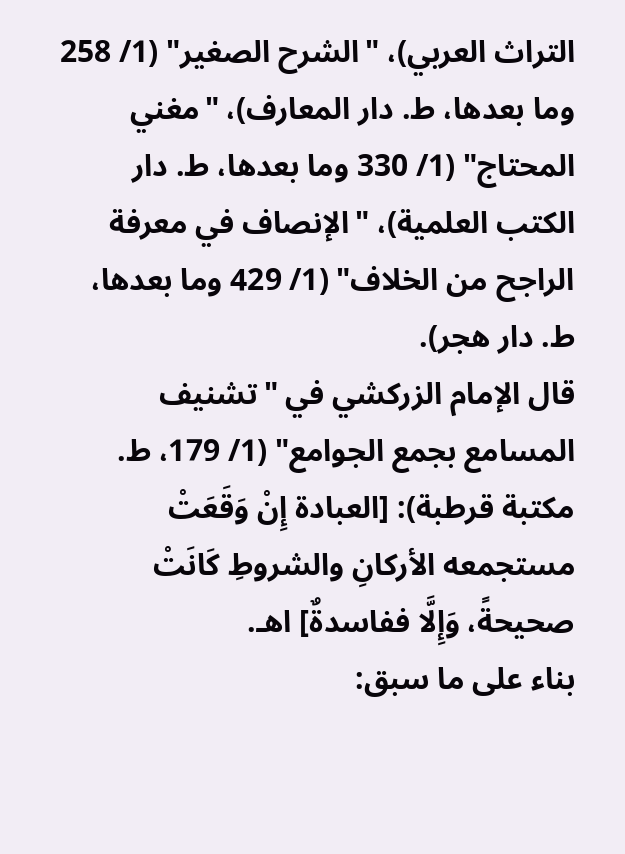التراث العربي)، "الشرح الصغير" (1/ 258 وما بعدها، ط. دار المعارف)، "مغني المحتاج" (1/ 330 وما بعدها، ط. دار الكتب العلمية)، "الإنصاف في معرفة الراجح من الخلاف" (1/ 429 وما بعدها، ط. دار هجر).
قال الإمام الزركشي في "تشنيف المسامع بجمع الجوامع" (1/ 179، ط. مكتبة قرطبة): [العبادة إِنْ وَقَعَتْ مستجمعه الأركانِ والشروطِ كَانَتْ صحيحةً، وَإِلَّا ففاسدةٌ] اهـ.
بناء على ما سبق: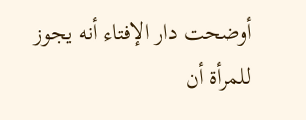أوضحت دار الإفتاء أنه يجوز للمرأة أن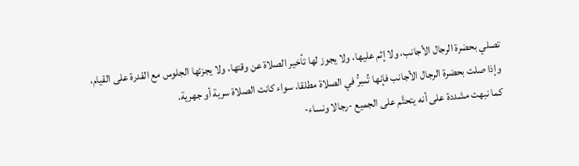تصلي بحضرة الرجال الأجانب، ولا إثم عليها، ولا يجوز لها تأخير الصلاة عن وقتها، ولا يجزئها الجلوس مع القدرة على القيام، وإذا صلت بحضرة الرجال الأجانب فإنها تُسِرُّ في الصلاة مطلقا، سواء كانت الصلاة سرية أو جهرية.
كما نبهت مشددة على أنه يتحتَّم على الجميع -رجالا ونساء-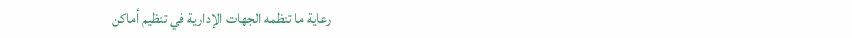رعاية ما تنظمه الجهات الإدارية في تنظيم أماكن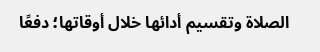الصلاة وتقسيم أدائها خلال أوقاتها؛ دفعًا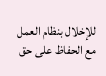للإخلال بنظام العمل مع الحفاظ على حق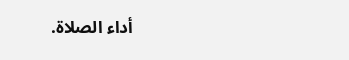أداء الصلاة.